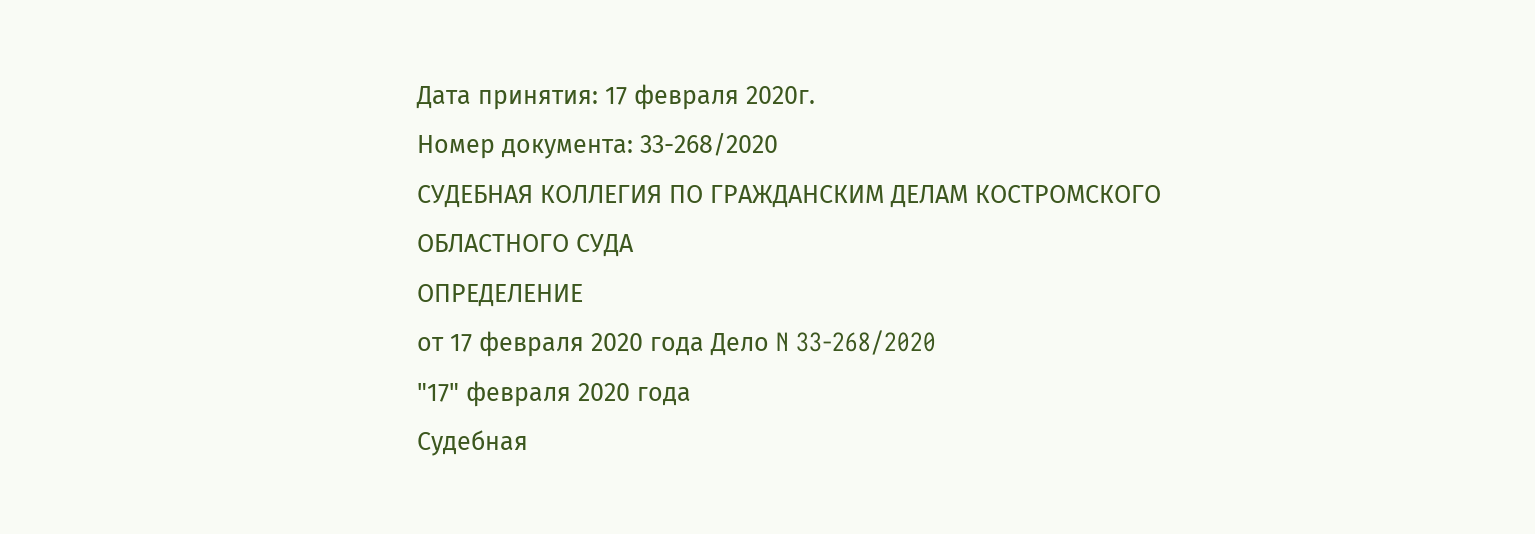Дата принятия: 17 февраля 2020г.
Номер документа: 33-268/2020
СУДЕБНАЯ КОЛЛЕГИЯ ПО ГРАЖДАНСКИМ ДЕЛАМ КОСТРОМСКОГО ОБЛАСТНОГО СУДА
ОПРЕДЕЛЕНИЕ
от 17 февраля 2020 года Дело N 33-268/2020
"17" февраля 2020 года
Судебная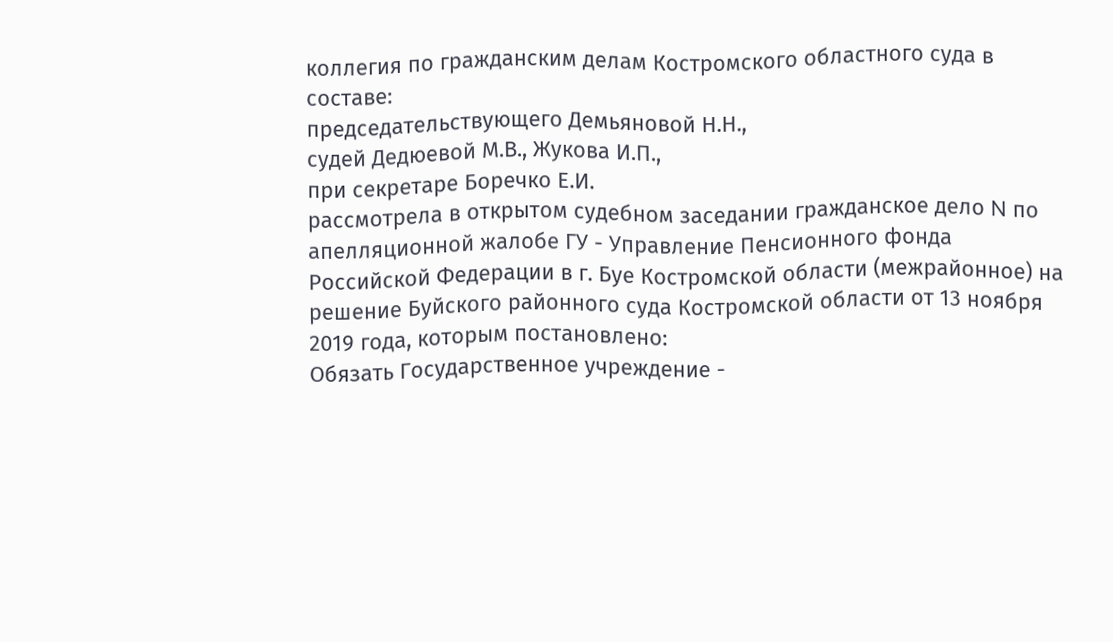коллегия по гражданским делам Костромского областного суда в составе:
председательствующего Демьяновой Н.Н.,
судей Дедюевой М.В., Жукова И.П.,
при секретаре Боречко Е.И.
рассмотрела в открытом судебном заседании гражданское дело N по апелляционной жалобе ГУ - Управление Пенсионного фонда Российской Федерации в г. Буе Костромской области (межрайонное) на решение Буйского районного суда Костромской области от 13 ноября 2019 года, которым постановлено:
Обязать Государственное учреждение -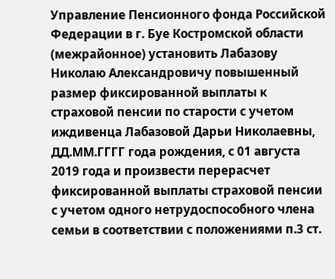Управление Пенсионного фонда Российской Федерации в г. Буе Костромской области (межрайонное) установить Лабазову Николаю Александровичу повышенный размер фиксированной выплаты к страховой пенсии по старости с учетом иждивенца Лабазовой Дарьи Николаевны, ДД.ММ.ГГГГ года рождения, с 01 августа 2019 года и произвести перерасчет фиксированной выплаты страховой пенсии с учетом одного нетрудоспособного члена семьи в соответствии с положениями п.3 ст.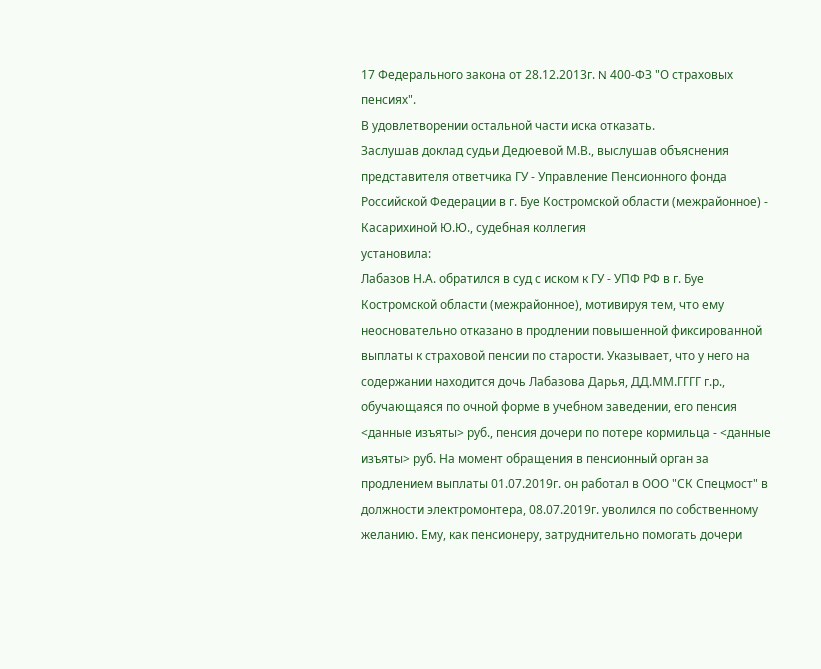17 Федерального закона от 28.12.2013г. N 400-ФЗ "О страховых пенсиях".
В удовлетворении остальной части иска отказать.
Заслушав доклад судьи Дедюевой М.В., выслушав объяснения представителя ответчика ГУ - Управление Пенсионного фонда Российской Федерации в г. Буе Костромской области (межрайонное) - Касарихиной Ю.Ю., судебная коллегия
установила:
Лабазов Н.А. обратился в суд с иском к ГУ - УПФ РФ в г. Буе Костромской области (межрайонное), мотивируя тем, что ему неосновательно отказано в продлении повышенной фиксированной выплаты к страховой пенсии по старости. Указывает, что у него на содержании находится дочь Лабазова Дарья, ДД.ММ.ГГГГ г.р., обучающаяся по очной форме в учебном заведении, его пенсия <данные изъяты> руб., пенсия дочери по потере кормильца - <данные изъяты> руб. На момент обращения в пенсионный орган за продлением выплаты 01.07.2019г. он работал в ООО "СК Спецмост" в должности электромонтера, 08.07.2019г. уволился по собственному желанию. Ему, как пенсионеру, затруднительно помогать дочери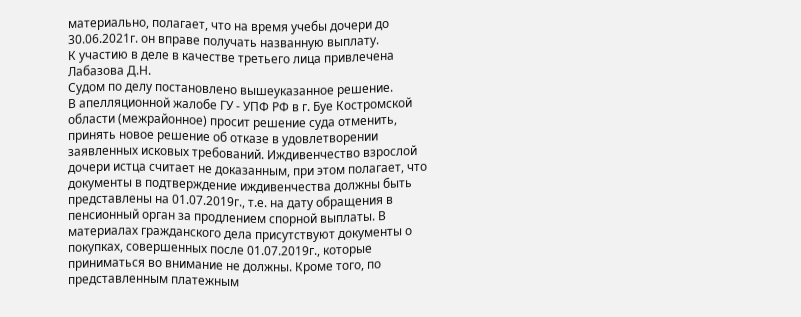материально, полагает, что на время учебы дочери до 30.06.2021г. он вправе получать названную выплату.
К участию в деле в качестве третьего лица привлечена Лабазова Д.Н.
Судом по делу постановлено вышеуказанное решение.
В апелляционной жалобе ГУ - УПФ РФ в г. Буе Костромской области (межрайонное) просит решение суда отменить, принять новое решение об отказе в удовлетворении заявленных исковых требований. Иждивенчество взрослой дочери истца считает не доказанным, при этом полагает, что документы в подтверждение иждивенчества должны быть представлены на 01.07.2019г., т.е. на дату обращения в пенсионный орган за продлением спорной выплаты. В материалах гражданского дела присутствуют документы о покупках, совершенных после 01.07.2019г., которые приниматься во внимание не должны. Кроме того, по представленным платежным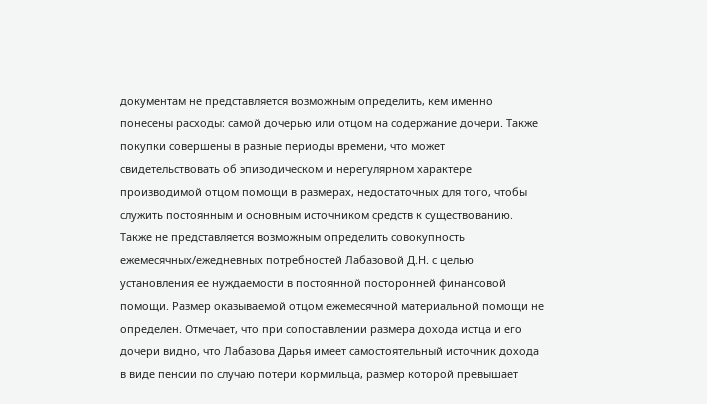документам не представляется возможным определить, кем именно понесены расходы: самой дочерью или отцом на содержание дочери. Также покупки совершены в разные периоды времени, что может свидетельствовать об эпизодическом и нерегулярном характере производимой отцом помощи в размерах, недостаточных для того, чтобы служить постоянным и основным источником средств к существованию. Также не представляется возможным определить совокупность ежемесячных/ежедневных потребностей Лабазовой Д.Н. с целью установления ее нуждаемости в постоянной посторонней финансовой помощи. Размер оказываемой отцом ежемесячной материальной помощи не определен. Отмечает, что при сопоставлении размера дохода истца и его дочери видно, что Лабазова Дарья имеет самостоятельный источник дохода в виде пенсии по случаю потери кормильца, размер которой превышает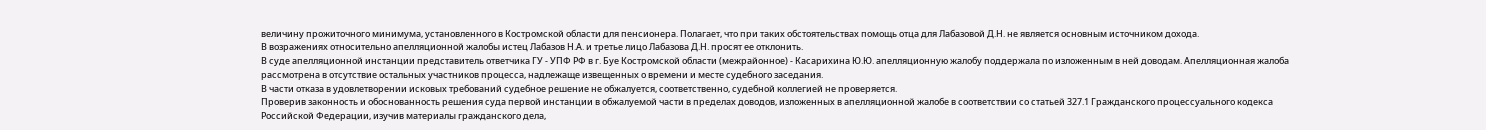величину прожиточного минимума, установленного в Костромской области для пенсионера. Полагает, что при таких обстоятельствах помощь отца для Лабазовой Д.Н. не является основным источником дохода.
В возражениях относительно апелляционной жалобы истец Лабазов Н.А. и третье лицо Лабазова Д.Н. просят ее отклонить.
В суде апелляционной инстанции представитель ответчика ГУ - УПФ РФ в г. Буе Костромской области (межрайонное) - Касарихина Ю.Ю. апелляционную жалобу поддержала по изложенным в ней доводам. Апелляционная жалоба рассмотрена в отсутствие остальных участников процесса, надлежаще извещенных о времени и месте судебного заседания.
В части отказа в удовлетворении исковых требований судебное решение не обжалуется, соответственно, судебной коллегией не проверяется.
Проверив законность и обоснованность решения суда первой инстанции в обжалуемой части в пределах доводов, изложенных в апелляционной жалобе в соответствии со статьей 327.1 Гражданского процессуального кодекса Российской Федерации, изучив материалы гражданского дела,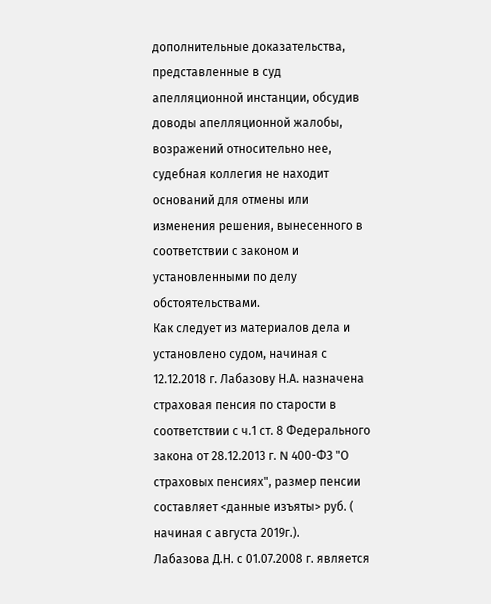дополнительные доказательства, представленные в суд апелляционной инстанции, обсудив доводы апелляционной жалобы, возражений относительно нее, судебная коллегия не находит оснований для отмены или изменения решения, вынесенного в соответствии с законом и установленными по делу обстоятельствами.
Как следует из материалов дела и установлено судом, начиная с 12.12.2018 г. Лабазову Н.А. назначена страховая пенсия по старости в соответствии с ч.1 ст. 8 Федерального закона от 28.12.2013 г. N 400-ФЗ "О страховых пенсиях", размер пенсии составляет <данные изъяты> руб. ( начиная с августа 2019г.).
Лабазова Д.Н. с 01.07.2008 г. является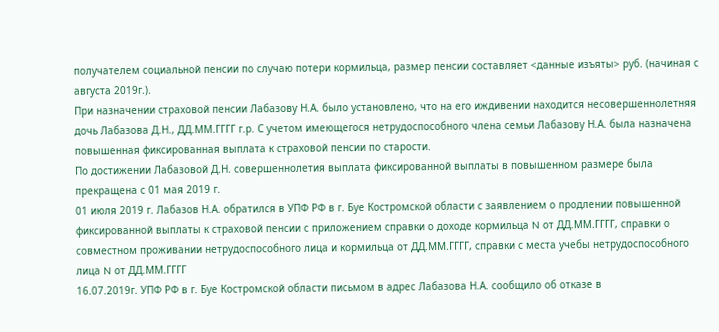получателем социальной пенсии по случаю потери кормильца, размер пенсии составляет <данные изъяты> руб. (начиная с августа 2019г.).
При назначении страховой пенсии Лабазову Н.А. было установлено, что на его иждивении находится несовершеннолетняя дочь Лабазова Д.Н., ДД.ММ.ГГГГ г.р. С учетом имеющегося нетрудоспособного члена семьи Лабазову Н.А. была назначена повышенная фиксированная выплата к страховой пенсии по старости.
По достижении Лабазовой Д.Н. совершеннолетия выплата фиксированной выплаты в повышенном размере была прекращена с 01 мая 2019 г.
01 июля 2019 г. Лабазов Н.А. обратился в УПФ РФ в г. Буе Костромской области с заявлением о продлении повышенной фиксированной выплаты к страховой пенсии с приложением справки о доходе кормильца N от ДД.ММ.ГГГГ, справки о совместном проживании нетрудоспособного лица и кормильца от ДД.ММ.ГГГГ, справки с места учебы нетрудоспособного лица N от ДД.ММ.ГГГГ
16.07.2019г. УПФ РФ в г. Буе Костромской области письмом в адрес Лабазова Н.А. сообщило об отказе в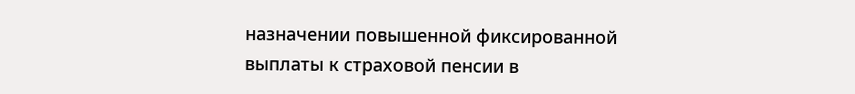назначении повышенной фиксированной выплаты к страховой пенсии в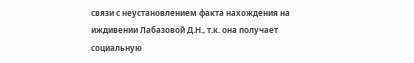связи с неустановлением факта нахождения на иждивении Лабазовой Д.Н., т.к. она получает социальную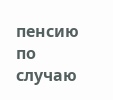пенсию по случаю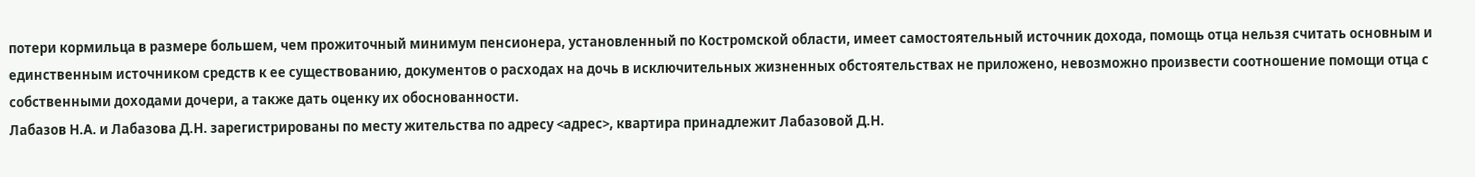потери кормильца в размере большем, чем прожиточный минимум пенсионера, установленный по Костромской области, имеет самостоятельный источник дохода, помощь отца нельзя считать основным и единственным источником средств к ее существованию, документов о расходах на дочь в исключительных жизненных обстоятельствах не приложено, невозможно произвести соотношение помощи отца с собственными доходами дочери, а также дать оценку их обоснованности.
Лабазов Н.А. и Лабазова Д.Н. зарегистрированы по месту жительства по адресу <адрес>, квартира принадлежит Лабазовой Д.Н.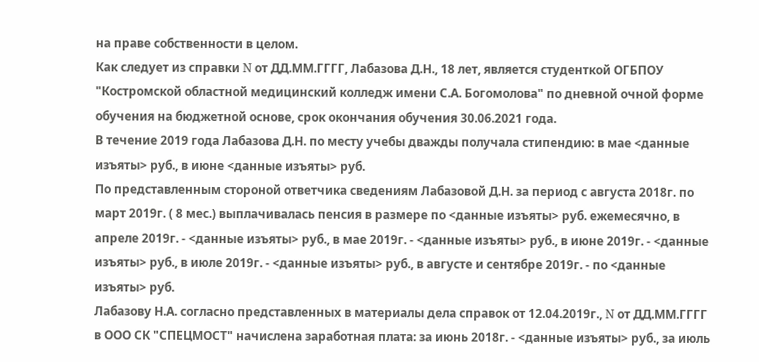на праве собственности в целом.
Как следует из справки N от ДД.ММ.ГГГГ, Лабазова Д.Н., 18 лет, является студенткой ОГБПОУ "Костромской областной медицинский колледж имени С.А. Богомолова" по дневной очной форме обучения на бюджетной основе, срок окончания обучения 30.06.2021 года.
В течение 2019 года Лабазова Д.Н. по месту учебы дважды получала стипендию: в мае <данные изъяты> руб., в июне <данные изъяты> руб.
По представленным стороной ответчика сведениям Лабазовой Д.Н. за период с августа 2018г. по март 2019г. ( 8 мес.) выплачивалась пенсия в размере по <данные изъяты> руб. ежемесячно, в апреле 2019г. - <данные изъяты> руб., в мае 2019г. - <данные изъяты> руб., в июне 2019г. - <данные изъяты> руб., в июле 2019г. - <данные изъяты> руб., в августе и сентябре 2019г. - по <данные изъяты> руб.
Лабазову Н.А. согласно представленных в материалы дела справок от 12.04.2019г., N от ДД.ММ.ГГГГ в ООО СК "СПЕЦМОСТ" начислена заработная плата: за июнь 2018г. - <данные изъяты> руб., за июль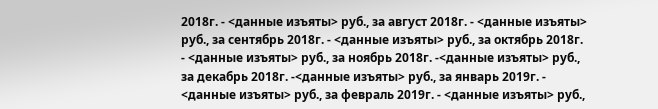2018г. - <данные изъяты> руб., за август 2018г. - <данные изъяты> руб., за сентябрь 2018г. - <данные изъяты> руб., за октябрь 2018г. - <данные изъяты> руб., за ноябрь 2018г. -<данные изъяты> руб., за декабрь 2018г. -<данные изъяты> руб., за январь 2019г. - <данные изъяты> руб., за февраль 2019г. - <данные изъяты> руб.,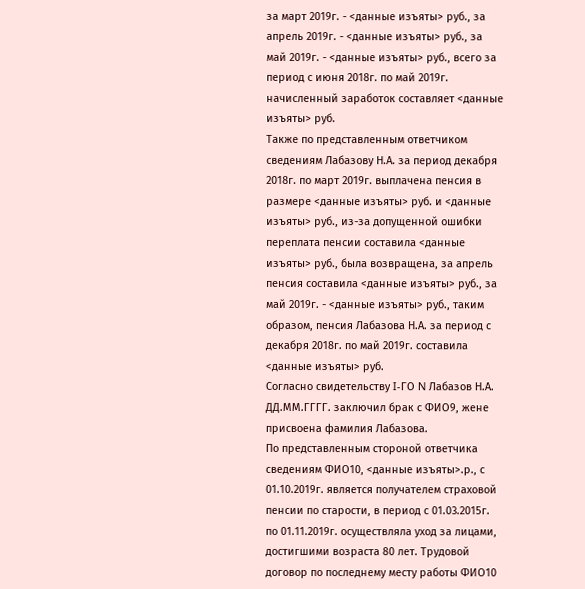за март 2019г. - <данные изъяты> руб., за апрель 2019г. - <данные изъяты> руб., за май 2019г. - <данные изъяты> руб., всего за период с июня 2018г. по май 2019г. начисленный заработок составляет <данные изъяты> руб.
Также по представленным ответчиком сведениям Лабазову Н.А. за период декабря 2018г. по март 2019г. выплачена пенсия в размере <данные изъяты> руб. и <данные изъяты> руб., из-за допущенной ошибки переплата пенсии составила <данные изъяты> руб., была возвращена, за апрель пенсия составила <данные изъяты> руб., за май 2019г. - <данные изъяты> руб., таким образом, пенсия Лабазова Н.А. за период с декабря 2018г. по май 2019г. составила <данные изъяты> руб.
Согласно свидетельству I-ГО N Лабазов Н.А. ДД.ММ.ГГГГ. заключил брак с ФИО9, жене присвоена фамилия Лабазова.
По представленным стороной ответчика сведениям ФИО10, <данные изъяты>.р., с 01.10.2019г. является получателем страховой пенсии по старости, в период с 01.03.2015г. по 01.11.2019г. осуществляла уход за лицами, достигшими возраста 80 лет. Трудовой договор по последнему месту работы ФИО10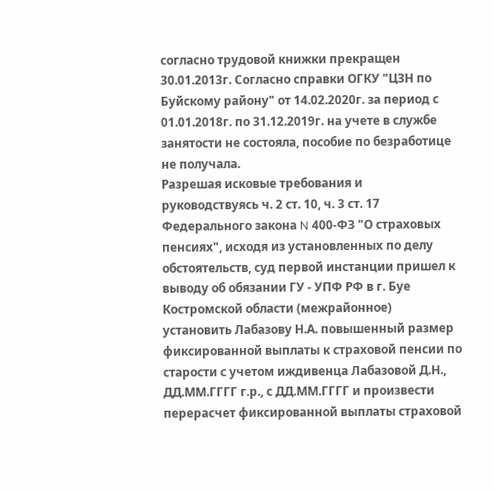согласно трудовой книжки прекращен 30.01.2013г. Согласно справки ОГКУ "ЦЗН по Буйскому району" от 14.02.2020г. за период с 01.01.2018г. по 31.12.2019г. на учете в службе занятости не состояла, пособие по безработице не получала.
Разрешая исковые требования и руководствуясь ч. 2 ст. 10, ч. 3 ст. 17 Федерального закона N 400-ФЗ "О страховых пенсиях", исходя из установленных по делу обстоятельств, суд первой инстанции пришел к выводу об обязании ГУ - УПФ РФ в г. Буе Костромской области (межрайонное) установить Лабазову Н.А. повышенный размер фиксированной выплаты к страховой пенсии по старости с учетом иждивенца Лабазовой Д.Н., ДД.ММ.ГГГГ г.р., с ДД.ММ.ГГГГ и произвести перерасчет фиксированной выплаты страховой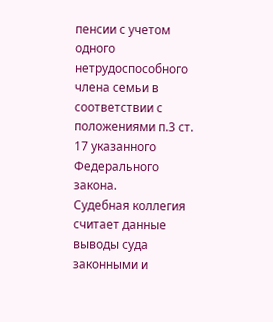пенсии с учетом одного нетрудоспособного члена семьи в соответствии с положениями п.3 ст. 17 указанного Федерального закона.
Судебная коллегия считает данные выводы суда законными и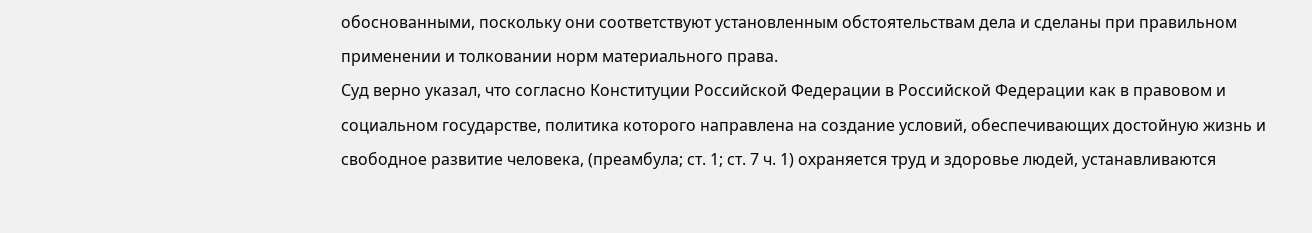обоснованными, поскольку они соответствуют установленным обстоятельствам дела и сделаны при правильном применении и толковании норм материального права.
Суд верно указал, что согласно Конституции Российской Федерации в Российской Федерации как в правовом и социальном государстве, политика которого направлена на создание условий, обеспечивающих достойную жизнь и свободное развитие человека, (преамбула; ст. 1; ст. 7 ч. 1) охраняется труд и здоровье людей, устанавливаются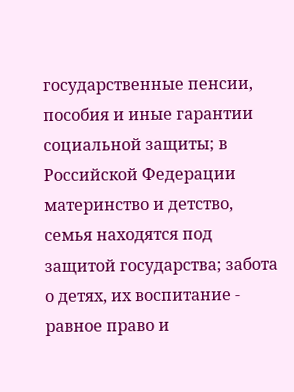государственные пенсии, пособия и иные гарантии социальной защиты; в Российской Федерации материнство и детство, семья находятся под защитой государства; забота о детях, их воспитание - равное право и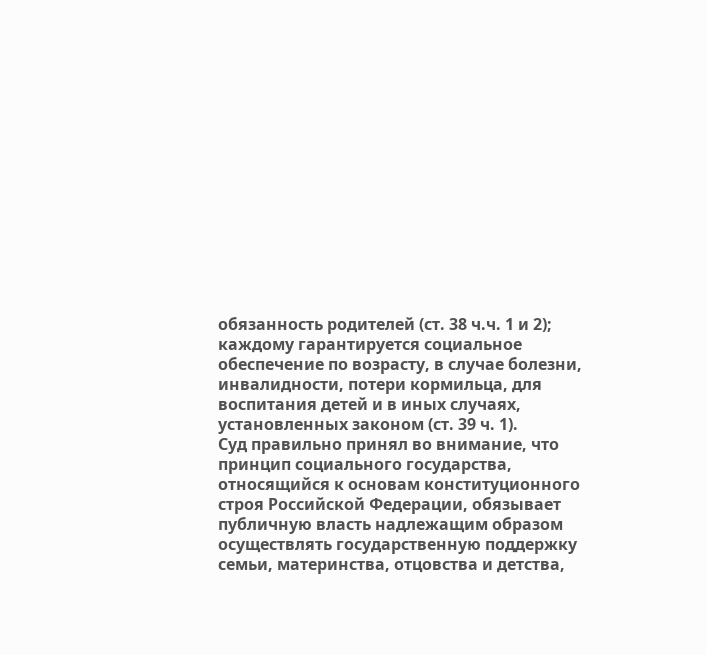обязанность родителей (ст. 38 ч.ч. 1 и 2); каждому гарантируется социальное обеспечение по возрасту, в случае болезни, инвалидности, потери кормильца, для воспитания детей и в иных случаях, установленных законом (ст. 39 ч. 1).
Суд правильно принял во внимание, что принцип социального государства, относящийся к основам конституционного строя Российской Федерации, обязывает публичную власть надлежащим образом осуществлять государственную поддержку семьи, материнства, отцовства и детства,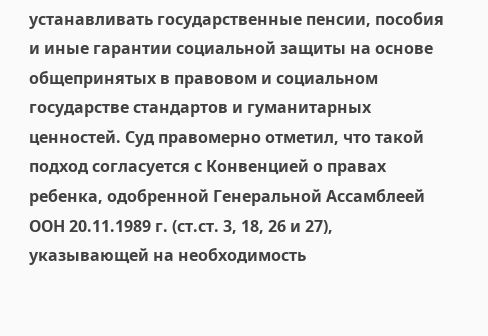устанавливать государственные пенсии, пособия и иные гарантии социальной защиты на основе общепринятых в правовом и социальном государстве стандартов и гуманитарных ценностей. Суд правомерно отметил, что такой подход согласуется с Конвенцией о правах ребенка, одобренной Генеральной Ассамблеей ООН 20.11.1989 г. (ст.ст. 3, 18, 26 и 27), указывающей на необходимость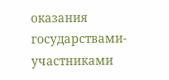оказания государствами-участниками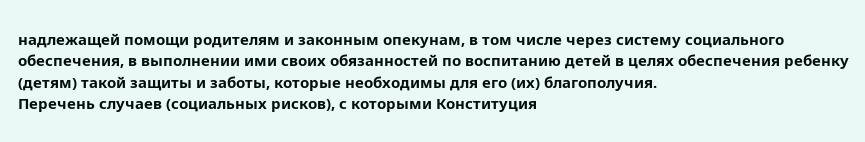надлежащей помощи родителям и законным опекунам, в том числе через систему социального обеспечения, в выполнении ими своих обязанностей по воспитанию детей в целях обеспечения ребенку (детям) такой защиты и заботы, которые необходимы для его (их) благополучия.
Перечень случаев (социальных рисков), с которыми Конституция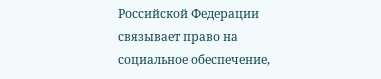Российской Федерации связывает право на социальное обеспечение,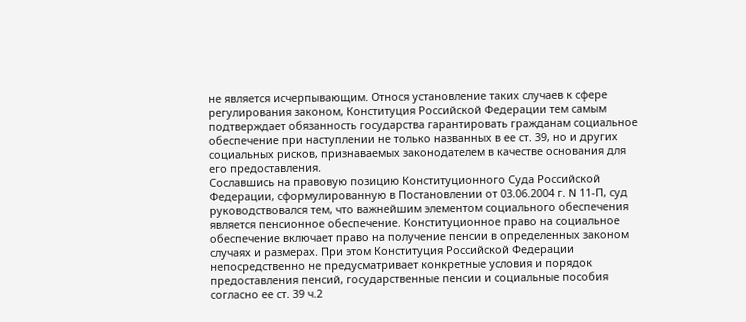не является исчерпывающим. Относя установление таких случаев к сфере регулирования законом, Конституция Российской Федерации тем самым подтверждает обязанность государства гарантировать гражданам социальное обеспечение при наступлении не только названных в ее ст. 39, но и других социальных рисков, признаваемых законодателем в качестве основания для его предоставления.
Сославшись на правовую позицию Конституционного Суда Российской Федерации, сформулированную в Постановлении от 03.06.2004 г. N 11-П, суд руководствовался тем, что важнейшим элементом социального обеспечения является пенсионное обеспечение. Конституционное право на социальное обеспечение включает право на получение пенсии в определенных законом случаях и размерах. При этом Конституция Российской Федерации непосредственно не предусматривает конкретные условия и порядок предоставления пенсий, государственные пенсии и социальные пособия согласно ее ст. 39 ч.2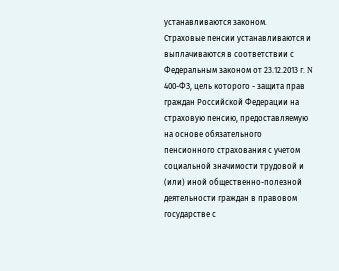устанавливаются законом.
Страховые пенсии устанавливаются и выплачиваются в соответствии с Федеральным законом от 23.12.2013 г. N 400-ФЗ, цель которого - защита прав граждан Российской Федерации на страховую пенсию, предоставляемую на основе обязательного пенсионного страхования с учетом социальной значимости трудовой и (или) иной общественно-полезной деятельности граждан в правовом государстве с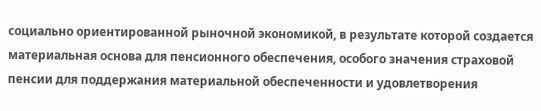социально ориентированной рыночной экономикой, в результате которой создается материальная основа для пенсионного обеспечения, особого значения страховой пенсии для поддержания материальной обеспеченности и удовлетворения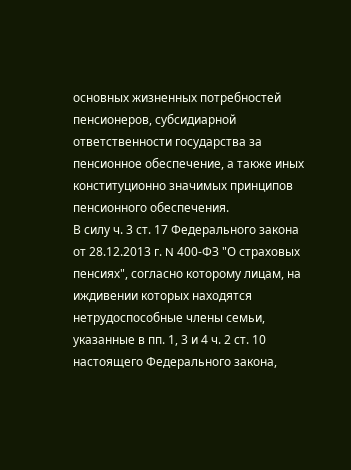основных жизненных потребностей пенсионеров, субсидиарной ответственности государства за пенсионное обеспечение, а также иных конституционно значимых принципов пенсионного обеспечения.
В силу ч. 3 ст. 17 Федерального закона от 28.12.2013 г. N 400-ФЗ "О страховых пенсиях", согласно которому лицам, на иждивении которых находятся нетрудоспособные члены семьи, указанные в пп. 1, 3 и 4 ч. 2 ст. 10 настоящего Федерального закона,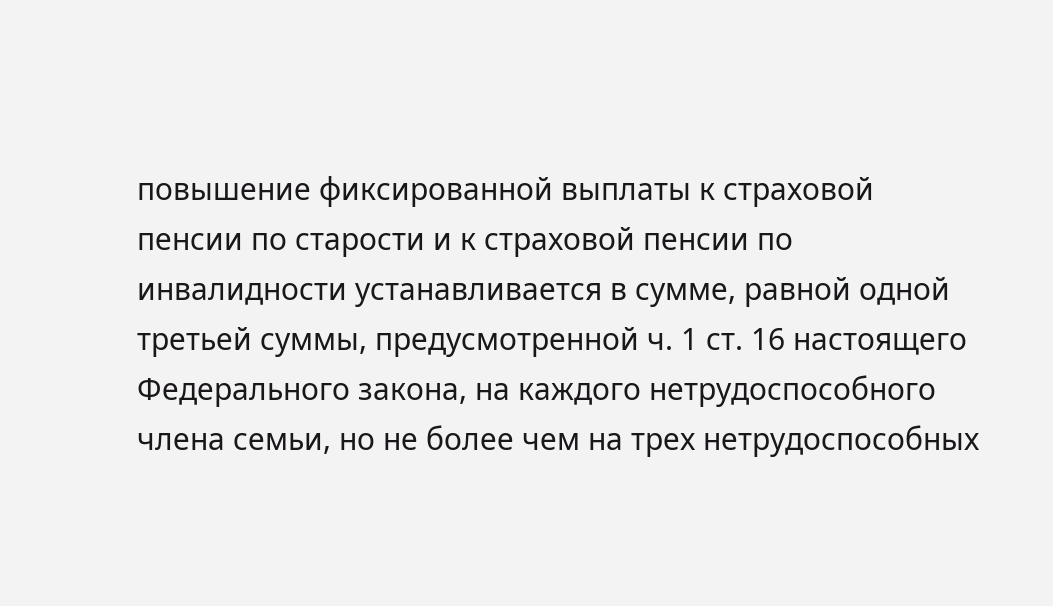повышение фиксированной выплаты к страховой пенсии по старости и к страховой пенсии по инвалидности устанавливается в сумме, равной одной третьей суммы, предусмотренной ч. 1 ст. 16 настоящего Федерального закона, на каждого нетрудоспособного члена семьи, но не более чем на трех нетрудоспособных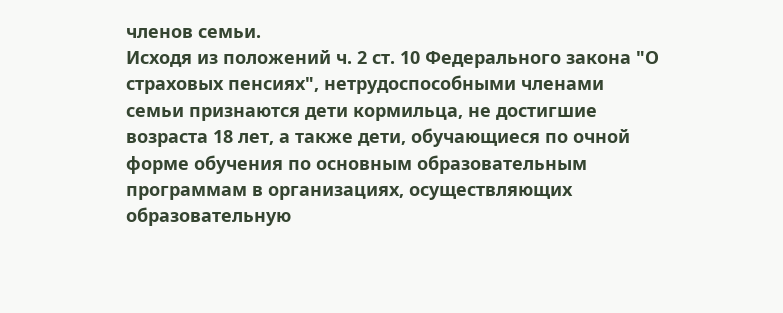членов семьи.
Исходя из положений ч. 2 ст. 10 Федерального закона "О страховых пенсиях", нетрудоспособными членами семьи признаются дети кормильца, не достигшие возраста 18 лет, а также дети, обучающиеся по очной форме обучения по основным образовательным программам в организациях, осуществляющих образовательную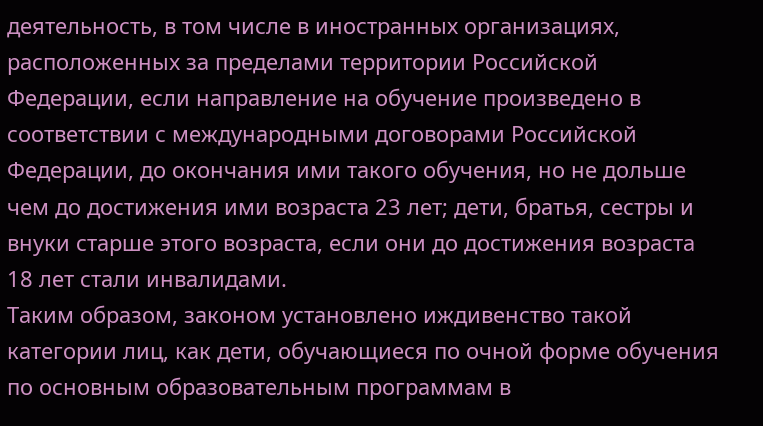деятельность, в том числе в иностранных организациях, расположенных за пределами территории Российской Федерации, если направление на обучение произведено в соответствии с международными договорами Российской Федерации, до окончания ими такого обучения, но не дольше чем до достижения ими возраста 23 лет; дети, братья, сестры и внуки старше этого возраста, если они до достижения возраста 18 лет стали инвалидами.
Таким образом, законом установлено иждивенство такой категории лиц, как дети, обучающиеся по очной форме обучения по основным образовательным программам в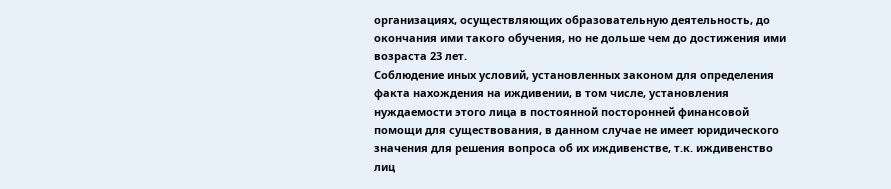организациях, осуществляющих образовательную деятельность, до окончания ими такого обучения, но не дольше чем до достижения ими возраста 23 лет.
Соблюдение иных условий, установленных законом для определения факта нахождения на иждивении, в том числе, установления нуждаемости этого лица в постоянной посторонней финансовой помощи для существования, в данном случае не имеет юридического значения для решения вопроса об их иждивенстве, т.к. иждивенство лиц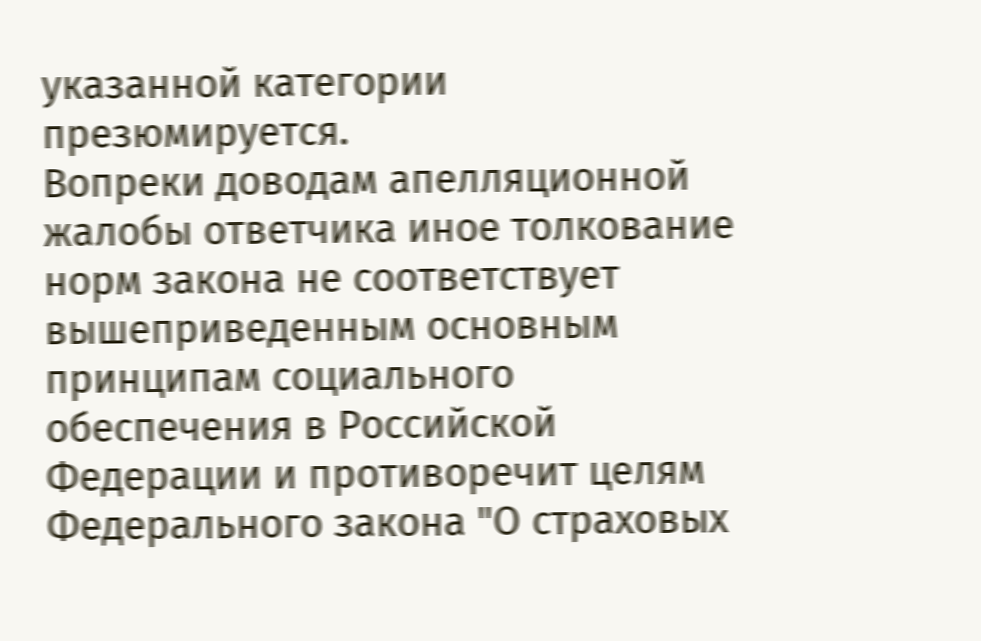указанной категории презюмируется.
Вопреки доводам апелляционной жалобы ответчика иное толкование норм закона не соответствует вышеприведенным основным принципам социального обеспечения в Российской Федерации и противоречит целям Федерального закона "О страховых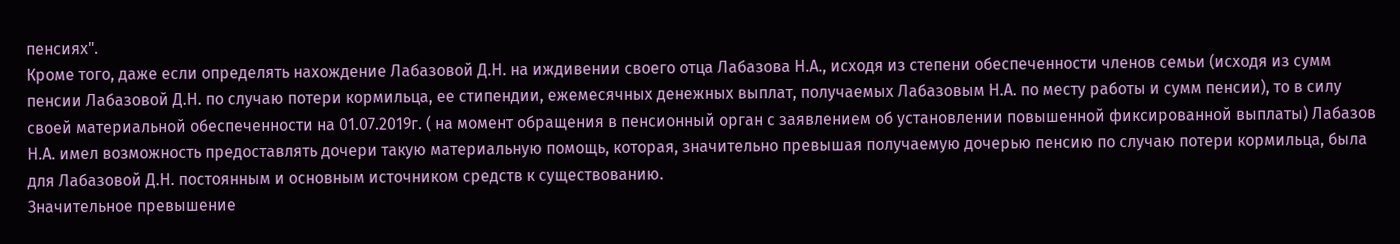пенсиях".
Кроме того, даже если определять нахождение Лабазовой Д.Н. на иждивении своего отца Лабазова Н.А., исходя из степени обеспеченности членов семьи (исходя из сумм пенсии Лабазовой Д.Н. по случаю потери кормильца, ее стипендии, ежемесячных денежных выплат, получаемых Лабазовым Н.А. по месту работы и сумм пенсии), то в силу своей материальной обеспеченности на 01.07.2019г. ( на момент обращения в пенсионный орган с заявлением об установлении повышенной фиксированной выплаты) Лабазов Н.А. имел возможность предоставлять дочери такую материальную помощь, которая, значительно превышая получаемую дочерью пенсию по случаю потери кормильца, была для Лабазовой Д.Н. постоянным и основным источником средств к существованию.
Значительное превышение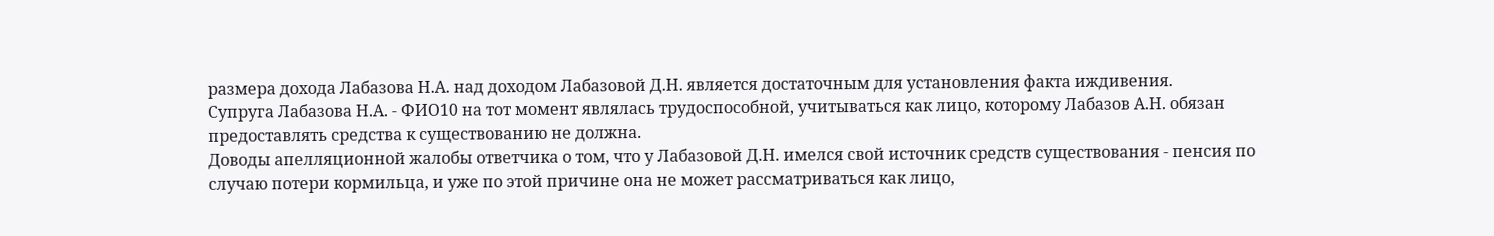размера дохода Лабазова Н.А. над доходом Лабазовой Д.Н. является достаточным для установления факта иждивения.
Супруга Лабазова Н.А. - ФИО10 на тот момент являлась трудоспособной, учитываться как лицо, которому Лабазов А.Н. обязан предоставлять средства к существованию не должна.
Доводы апелляционной жалобы ответчика о том, что у Лабазовой Д.Н. имелся свой источник средств существования - пенсия по случаю потери кормильца, и уже по этой причине она не может рассматриваться как лицо,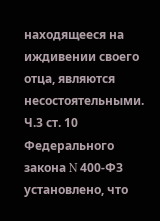находящееся на иждивении своего отца, являются несостоятельными.
Ч.3 ст. 10 Федерального закона N 400-ФЗ установлено, что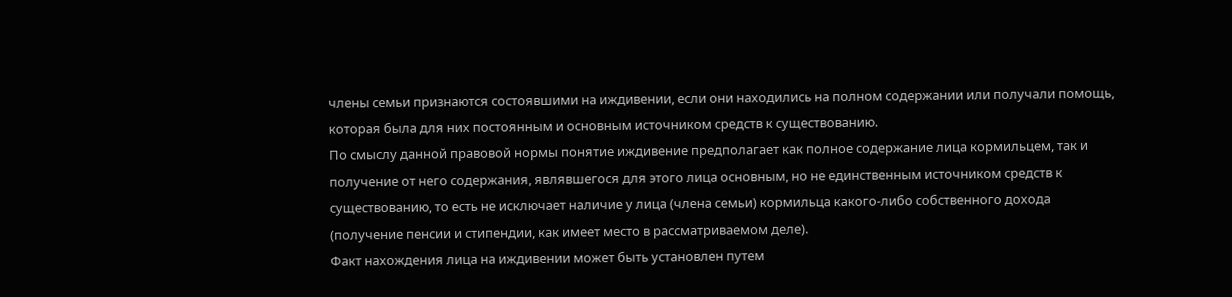члены семьи признаются состоявшими на иждивении, если они находились на полном содержании или получали помощь, которая была для них постоянным и основным источником средств к существованию.
По смыслу данной правовой нормы понятие иждивение предполагает как полное содержание лица кормильцем, так и получение от него содержания, являвшегося для этого лица основным, но не единственным источником средств к существованию, то есть не исключает наличие у лица (члена семьи) кормильца какого-либо собственного дохода (получение пенсии и стипендии, как имеет место в рассматриваемом деле).
Факт нахождения лица на иждивении может быть установлен путем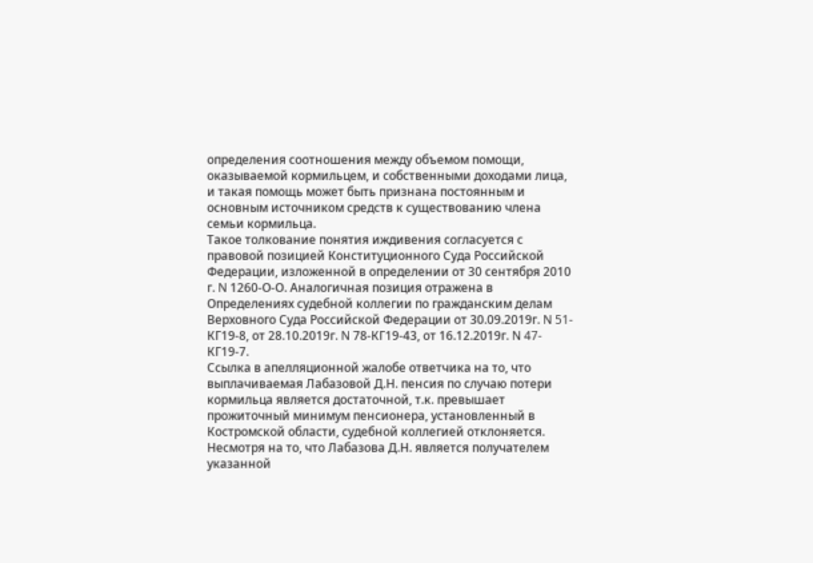определения соотношения между объемом помощи, оказываемой кормильцем, и собственными доходами лица, и такая помощь может быть признана постоянным и основным источником средств к существованию члена семьи кормильца.
Такое толкование понятия иждивения согласуется с правовой позицией Конституционного Суда Российской Федерации, изложенной в определении от 30 сентября 2010 г. N 1260-О-О. Аналогичная позиция отражена в Определениях судебной коллегии по гражданским делам Верховного Суда Российской Федерации от 30.09.2019г. N 51-КГ19-8, от 28.10.2019г. N 78-КГ19-43, от 16.12.2019г. N 47-КГ19-7.
Ссылка в апелляционной жалобе ответчика на то, что выплачиваемая Лабазовой Д.Н. пенсия по случаю потери кормильца является достаточной, т.к. превышает прожиточный минимум пенсионера, установленный в Костромской области, судебной коллегией отклоняется. Несмотря на то, что Лабазова Д.Н. является получателем указанной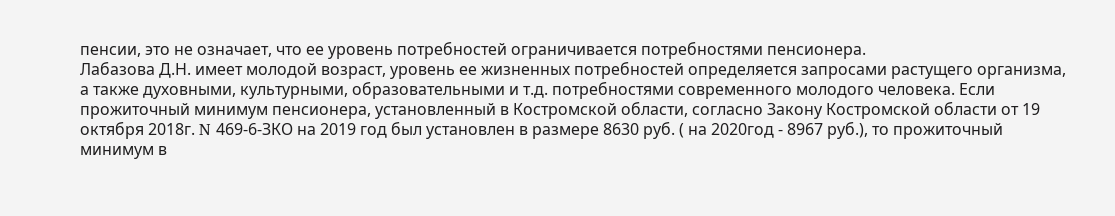пенсии, это не означает, что ее уровень потребностей ограничивается потребностями пенсионера.
Лабазова Д.Н. имеет молодой возраст, уровень ее жизненных потребностей определяется запросами растущего организма, а также духовными, культурными, образовательными и т.д. потребностями современного молодого человека. Если прожиточный минимум пенсионера, установленный в Костромской области, согласно Закону Костромской области от 19 октября 2018г. N 469-6-ЗКО на 2019 год был установлен в размере 8630 руб. ( на 2020год - 8967 руб.), то прожиточный минимум в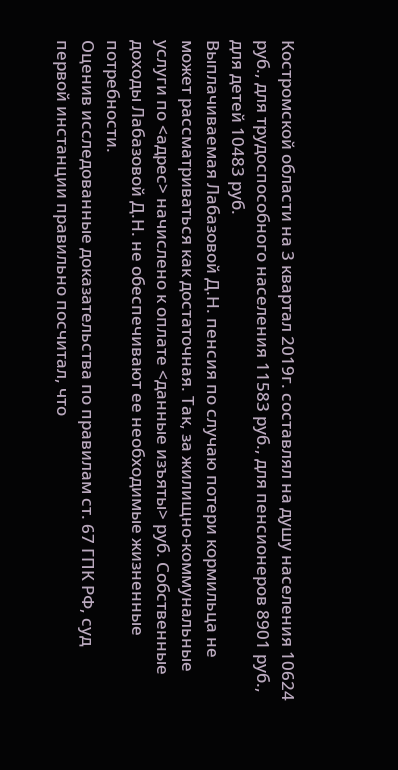Костромской области на 3 квартал 2019г. составлял на душу населения 10624 руб., для трудоспособного населения 11583 руб., для пенсионеров 8901 руб., для детей 10483 руб.
Выплачиваемая Лабазовой Д.Н. пенсия по случаю потери кормильца не может рассматриваться как достаточная. Так, за жилищно-коммунальные услуги по <адрес> начислено к оплате <данные изъяты> руб. Собственные доходы Лабазовой Д.Н. не обеспечивают ее необходимые жизненные потребности.
Оценив исследованные доказательства по правилам ст. 67 ГПК РФ, суд первой инстанции правильно посчитал, что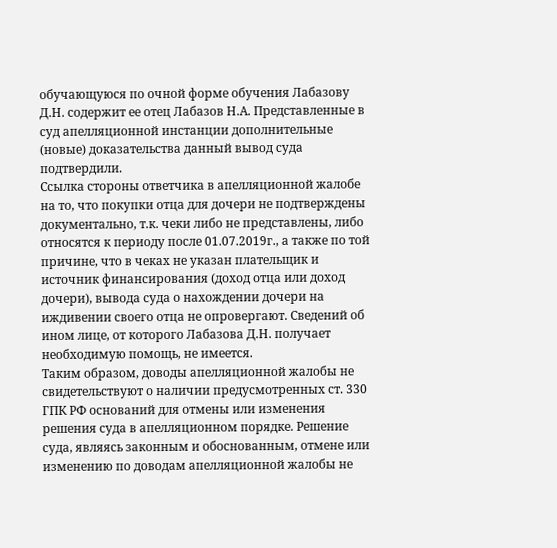обучающуюся по очной форме обучения Лабазову Д.Н. содержит ее отец Лабазов Н.А. Представленные в суд апелляционной инстанции дополнительные (новые) доказательства данный вывод суда подтвердили.
Ссылка стороны ответчика в апелляционной жалобе на то, что покупки отца для дочери не подтверждены документально, т.к. чеки либо не представлены, либо относятся к периоду после 01.07.2019г., а также по той причине, что в чеках не указан плательщик и источник финансирования (доход отца или доход дочери), вывода суда о нахождении дочери на иждивении своего отца не опровергают. Сведений об ином лице, от которого Лабазова Д.Н. получает необходимую помощь, не имеется.
Таким образом, доводы апелляционной жалобы не свидетельствуют о наличии предусмотренных ст. 330 ГПК РФ оснований для отмены или изменения решения суда в апелляционном порядке. Решение суда, являясь законным и обоснованным, отмене или изменению по доводам апелляционной жалобы не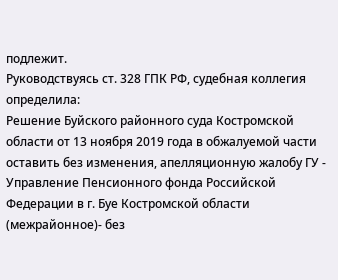подлежит.
Руководствуясь ст. 328 ГПК РФ, судебная коллегия
определила:
Решение Буйского районного суда Костромской области от 13 ноября 2019 года в обжалуемой части оставить без изменения, апелляционную жалобу ГУ - Управление Пенсионного фонда Российской Федерации в г. Буе Костромской области (межрайонное)- без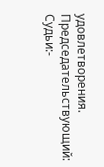удовлетворения.
Председательствующий:
Судьи:-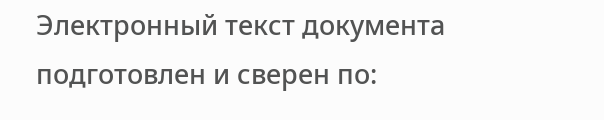Электронный текст документа
подготовлен и сверен по: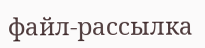файл-рассылка